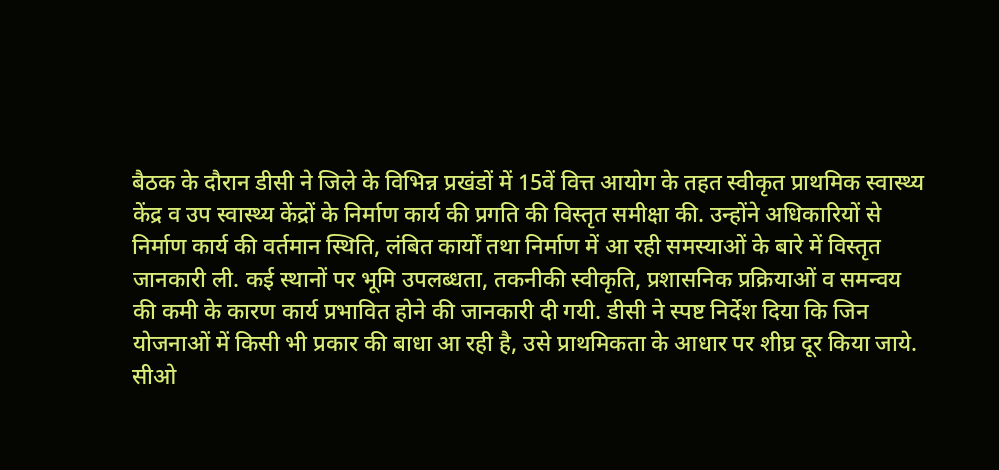बैठक के दौरान डीसी ने जिले के विभिन्न प्रखंडों में 15वें वित्त आयोग के तहत स्वीकृत प्राथमिक स्वास्थ्य केंद्र व उप स्वास्थ्य केंद्रों के निर्माण कार्य की प्रगति की विस्तृत समीक्षा की. उन्होंने अधिकारियों से निर्माण कार्य की वर्तमान स्थिति, लंबित कार्यों तथा निर्माण में आ रही समस्याओं के बारे में विस्तृत जानकारी ली. कई स्थानों पर भूमि उपलब्धता, तकनीकी स्वीकृति, प्रशासनिक प्रक्रियाओं व समन्वय की कमी के कारण कार्य प्रभावित होने की जानकारी दी गयी. डीसी ने स्पष्ट निर्देश दिया कि जिन योजनाओं में किसी भी प्रकार की बाधा आ रही है, उसे प्राथमिकता के आधार पर शीघ्र दूर किया जाये.
सीओ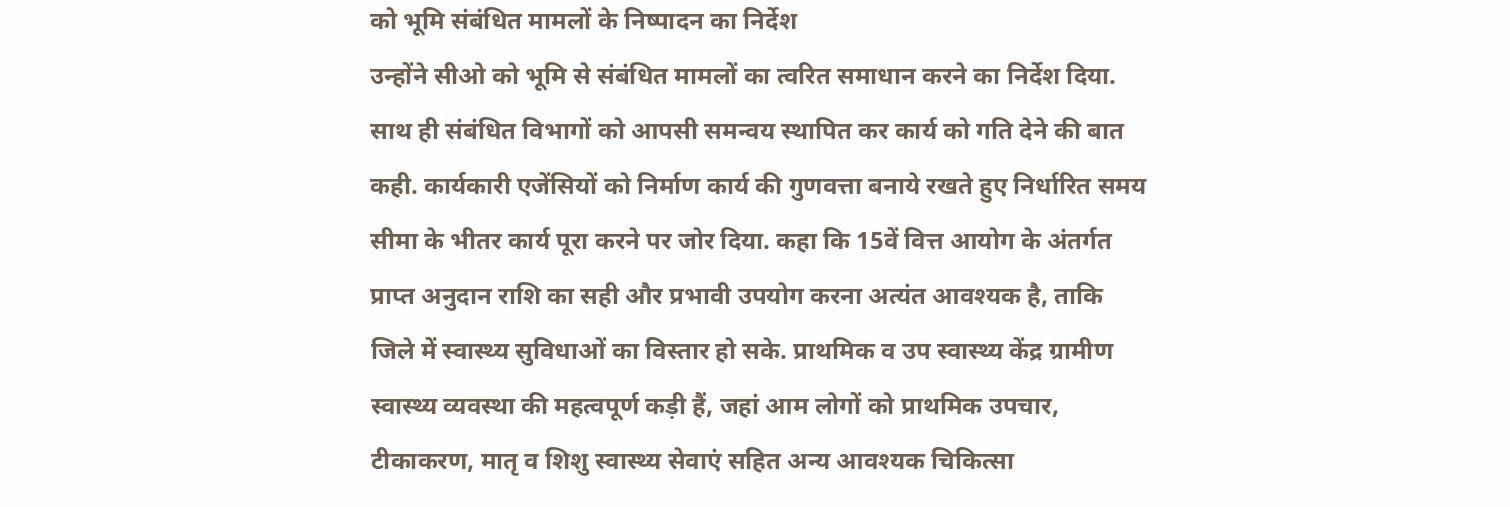को भूमि संबंधित मामलों के निष्पादन का निर्देश
उन्होंने सीओ को भूमि से संबंधित मामलों का त्वरित समाधान करने का निर्देश दिया. साथ ही संबंधित विभागों को आपसी समन्वय स्थापित कर कार्य को गति देने की बात कही. कार्यकारी एजेंसियों को निर्माण कार्य की गुणवत्ता बनाये रखते हुए निर्धारित समय सीमा के भीतर कार्य पूरा करने पर जोर दिया. कहा कि 15वें वित्त आयोग के अंतर्गत प्राप्त अनुदान राशि का सही और प्रभावी उपयोग करना अत्यंत आवश्यक है, ताकि जिले में स्वास्थ्य सुविधाओं का विस्तार हो सके. प्राथमिक व उप स्वास्थ्य केंद्र ग्रामीण स्वास्थ्य व्यवस्था की महत्वपूर्ण कड़ी हैं, जहां आम लोगों को प्राथमिक उपचार, टीकाकरण, मातृ व शिशु स्वास्थ्य सेवाएं सहित अन्य आवश्यक चिकित्सा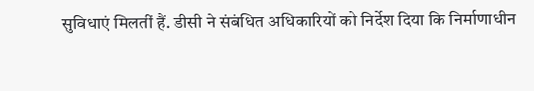सुविधाएं मिलतीं हैं. डीसी ने संबंधित अधिकारियों को निर्देश दिया कि निर्माणाधीन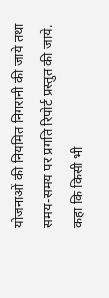योजनाओं की नियमित निगरानी की जाये तथा समय-समय पर प्रगति रिपोर्ट प्रस्तुत की जाये. कहा कि किसी भी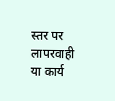स्तर पर लापरवाही या कार्य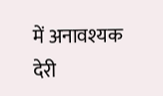में अनावश्यक देरी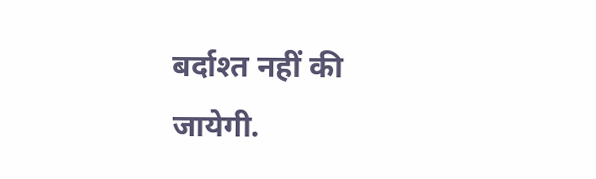बर्दाश्त नहीं की जायेगी.